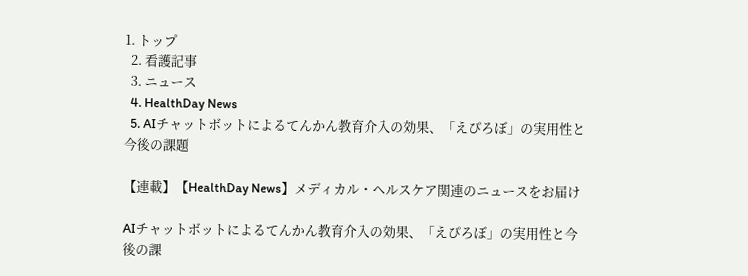1. トップ
  2. 看護記事
  3. ニュース
  4. HealthDay News
  5. AIチャットボットによるてんかん教育介入の効果、「えぴろぼ」の実用性と今後の課題

【連載】【HealthDay News】メディカル・ヘルスケア関連のニュースをお届け

AIチャットボットによるてんかん教育介入の効果、「えぴろぼ」の実用性と今後の課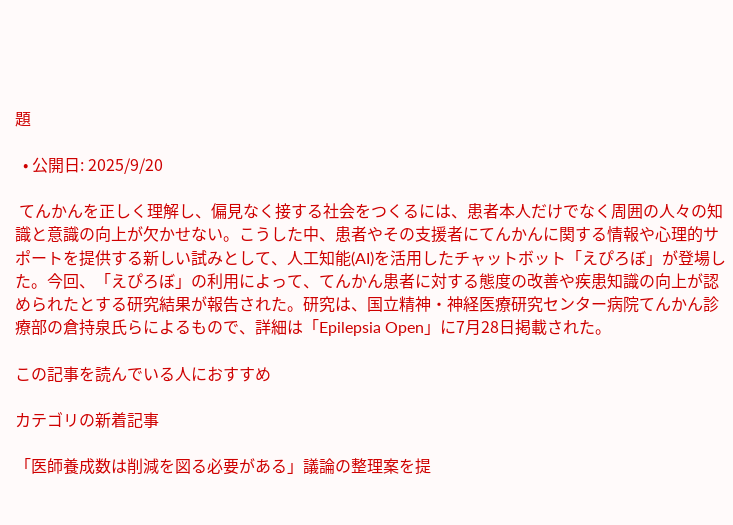題

  • 公開日: 2025/9/20

 てんかんを正しく理解し、偏見なく接する社会をつくるには、患者本人だけでなく周囲の人々の知識と意識の向上が欠かせない。こうした中、患者やその支援者にてんかんに関する情報や心理的サポートを提供する新しい試みとして、人工知能(AI)を活用したチャットボット「えぴろぼ」が登場した。今回、「えぴろぼ」の利用によって、てんかん患者に対する態度の改善や疾患知識の向上が認められたとする研究結果が報告された。研究は、国立精神・神経医療研究センター病院てんかん診療部の倉持泉氏らによるもので、詳細は「Epilepsia Open」に7月28日掲載された。

この記事を読んでいる人におすすめ

カテゴリの新着記事

「医師養成数は削減を図る必要がある」議論の整理案を提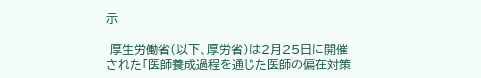示

 厚生労働省(以下、厚労省)は2月25日に開催された「医師養成過程を通じた医師の偏在対策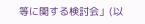等に関する検討会」(以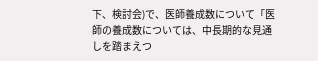下、検討会)で、医師養成数について「医師の養成数については、中長期的な見通しを踏まえつ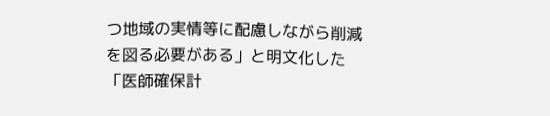つ地域の実情等に配慮しながら削減を図る必要がある」と明文化した「医師確保計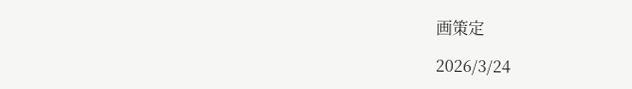画策定

2026/3/24